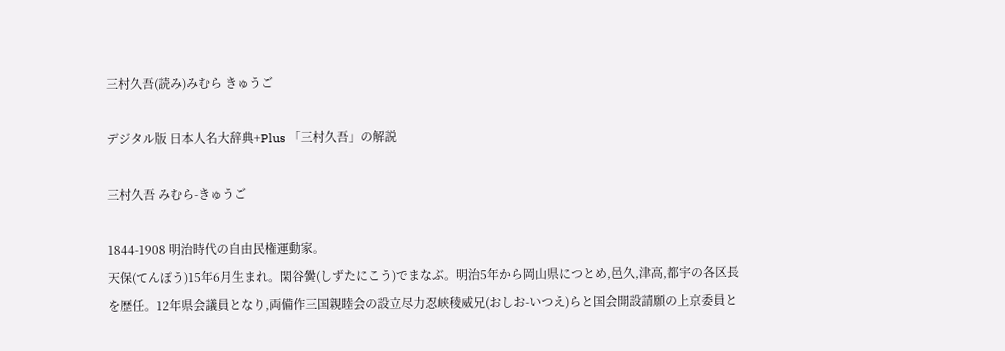三村久吾(読み)みむら きゅうご

デジタル版 日本人名大辞典+Plus 「三村久吾」の解説

三村久吾 みむら-きゅうご

1844-1908 明治時代の自由民権運動家。
天保(てんぽう)15年6月生まれ。閑谷黌(しずたにこう)でまなぶ。明治5年から岡山県につとめ,邑久,津高,都宇の各区長を歴任。12年県会議員となり,両備作三国親睦会の設立尽力忍峡稜威兄(おしお-いつえ)らと国会開設請願の上京委員と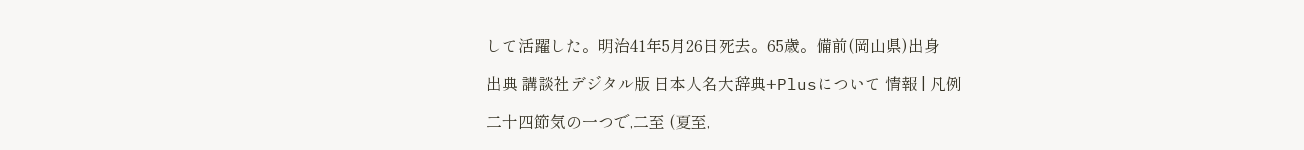して活躍した。明治41年5月26日死去。65歳。備前(岡山県)出身

出典 講談社デジタル版 日本人名大辞典+Plusについて 情報 | 凡例

二十四節気の一つで,二至 (夏至,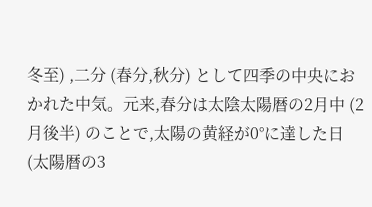冬至) ,二分 (春分,秋分) として四季の中央におかれた中気。元来,春分は太陰太陽暦の2月中 (2月後半) のことで,太陽の黄経が0°に達した日 (太陽暦の3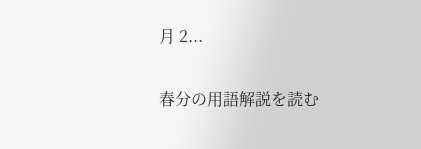月 2...

春分の用語解説を読む